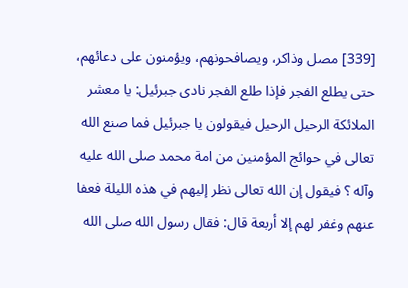[339] مصل وذاكر، ويصافحونهم، ويؤمنون على دعائهم، حتى يطلع الفجر فإذا طلع الفجر نادى جبرئيل: يا معشر الملائكة الرحيل الرحيل فيقولون يا جبرئيل فما صنع الله تعالى في حوائج المؤمنين من امة محمد صلى الله عليه وآله ؟ فيقول إن الله تعالى نظر إليهم في هذه الليلة فعفا عنهم وغفر لهم إلا أربعة قال: فقال رسول الله صلى الله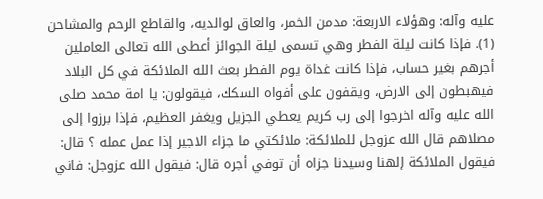عليه وآله: وهؤلاء الاربعة: مدمن الخمر، والعاق لوالديه، والقاطع الرحم والمشاحن (1). فإذا كانت ليلة الفطر وهي تسمى ليلة الجوائز أعطى الله تعالى العاملين أجرهم بغير حساب، فإذا كانت غداة يوم الفطر بعث الله الملائكة في كل البلاد فيهبطون إلى الارض، ويقفون على أفواه السكك، فيقولون: يا امة محمد صلى الله عليه وآله اخرجوا إلى رب كريم يعطي الجزيل ويغفر العظيم، فإذا برزوا إلى مصلاهم قال الله عزوجل للملائكة: ملائكتي ما جزاء الاجير إذا عمل عمله ؟ قال: فيقول الملائكة إلهنا وسيدنا جزاه أن توفي أجره قال: فيقول الله عزوجل: فاني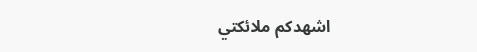اشهدكم ملائكتي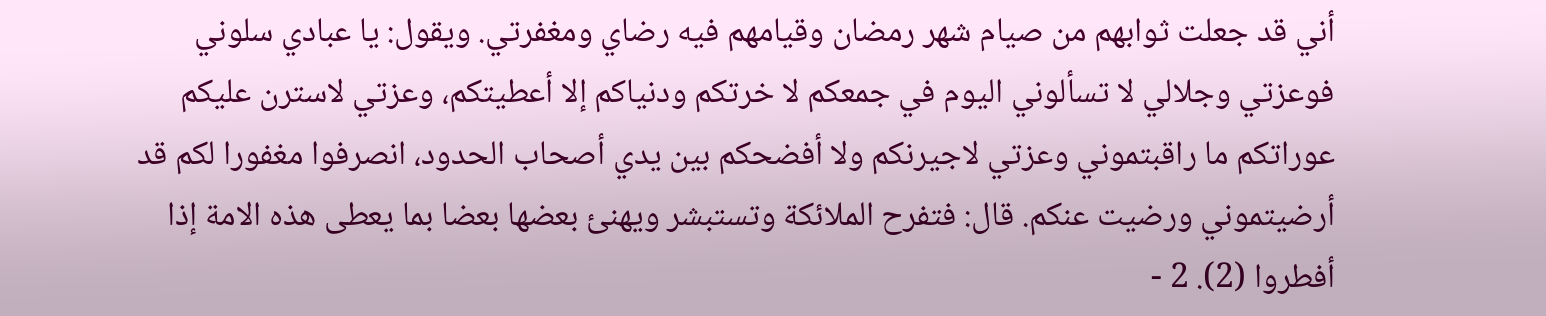أني قد جعلت ثوابهم من صيام شهر رمضان وقيامهم فيه رضاي ومغفرتي. ويقول: يا عبادي سلوني فوعزتي وجلالي لا تسألوني اليوم في جمعكم لا خرتكم ودنياكم إلا أعطيتكم، وعزتي لاسترن عليكم عوراتكم ما راقبتموني وعزتي لاجيرنكم ولا أفضحكم بين يدي أصحاب الحدود، انصرفوا مغفورا لكم قد أرضيتموني ورضيت عنكم. قال: فتفرح الملائكة وتستبشر ويهنئ بعضها بعضا بما يعطى هذه الامة إذا أفطروا (2). 2 -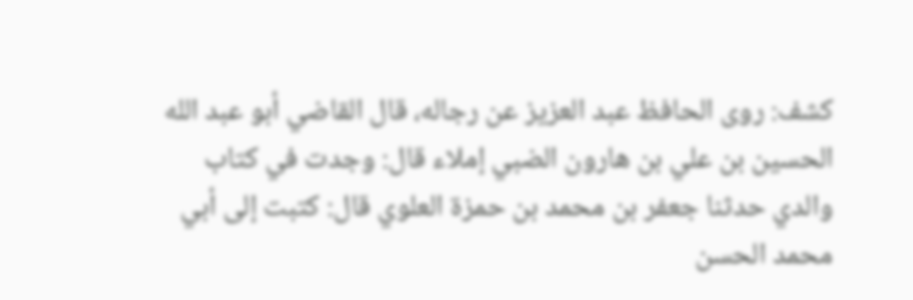كشف: روى الحافظ عبد العزيز عن رجاله، قال القاضي أبو عبد الله الحسين بن علي بن هارون الضبي إملاء قال: وجدت في كتاب والدي حدثنا جعفر بن محمد بن حمزة العلوي قال: كتبت إلى أبي محمد الحسن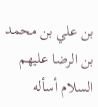بن علي بن محمد بن الرضا عليهم السلام أسأله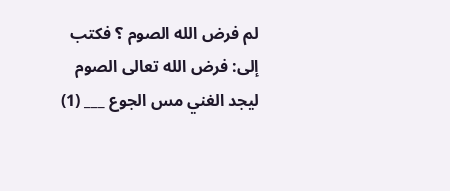لم فرض الله الصوم ؟ فكتب إلى: فرض الله تعالى الصوم ليجد الغني مس الجوع ___ (1)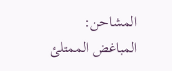المشاحن: المباغض الممتلئ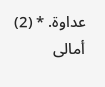عداوة. * (2) أمالى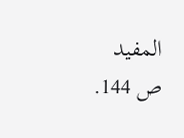المفيد ص 144.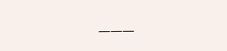___